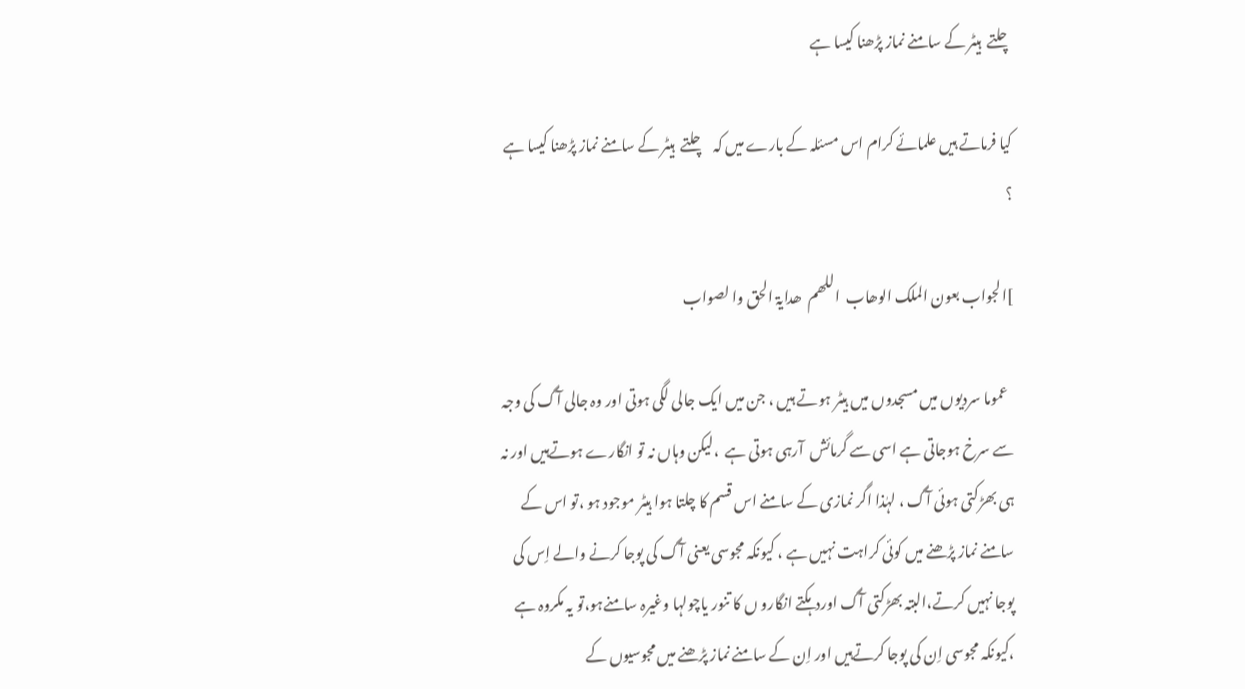چلتے  ہیٹر کے سامنے نماز پڑھنا کیسا ہے

کیا فرماتے ہیں علمائے کرام اس مسئلہ کے بارے میں کہ   چلتے  ہیٹر کے سامنے نماز پڑھنا کیسا ہے ؟

]الجواب بعون الملک الوھاب  اللھم  ھدایۃ الحق وا لصواب

  عموما سردیوں میں مسجدوں میں ہیٹر ہوتے ہیں ، جن میں ایک جالی لگی ہوتی اور وہ جالی آگ کی وجہ سے سرخ ہوجاتی ہے اسی سے گرمائش  آرہی ہوتی ہے  ،لیکن وہاں نہ تو انگارے ہوتےہیں اور نہ ہی بھڑکتی ہوئی آگ ، لہٰذا اگر نمازی کے سامنے اس قسم کا چلتا ہوا ہیٹر موجود ہو ،تو اس کے سامنے نماز پڑھنے میں کوئی کراہت نہیں ہے ، کیونکہ مجوسی یعنی آگ کی پوجا کرنے والے اِس کی پوجا نہیں کرتے،البتہ بھڑکتی آگ اوردہکتے انگارو ں کا تنور یاچولہا وغیرہ سامنےہو،تو یہ مکروہ ہے ،کیونکہ مجوسی اِن کی پوجا کرتےہیں اور اِن کے سامنے نماز پڑھنے میں مجوسیوں کے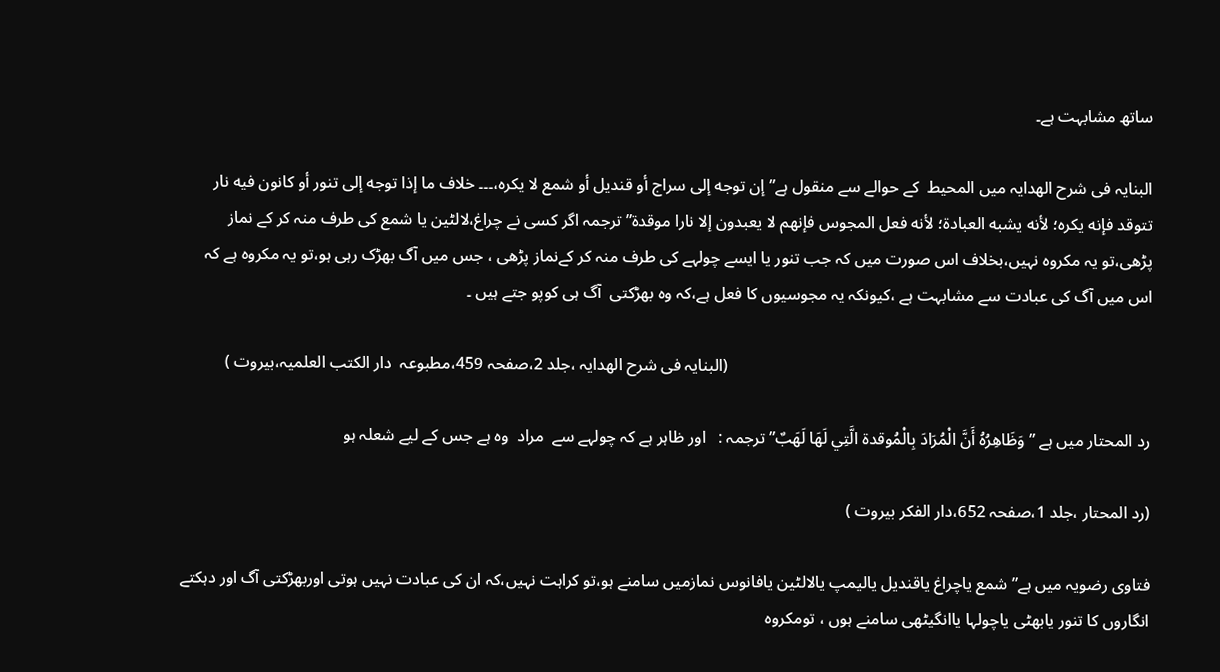ساتھ مشابہت ہے۔

البنایہ فی شرح الھدایہ میں المحیط  کے حوالے سے منقول ہے” إن توجه إلى سراج أو قنديل أو شمع لا يكره،۔۔۔ خلاف ما إذا توجه إلى تنور أو كانون فيه نار تتوقد فإنه يكره؛ لأنه يشبه العبادة؛ لأنه فعل المجوس فإنهم لا يعبدون إلا نارا موقدة”ترجمہ اگر کسی نے چراغ،لالٹین یا شمع کی طرف منہ کر کے نماز پڑھی،تو یہ مکروہ نہیں،بخلاف اس صورت میں کہ جب تنور یا ایسے چولہے کی طرف منہ کر کےنماز پڑھی ، جس میں آگ بھڑک رہی ہو،تو یہ مکروہ ہے کہ اس میں آگ کی عبادت سے مشابہت ہے ،کیونکہ یہ مجوسیوں کا فعل ہے،کہ وہ بھڑکتی  آگ ہی کوپو جتے ہیں ۔

                                                                                                      (البنایہ فی شرح الھدایہ ،جلد 2،صفحہ 459،مطبوعہ  دار الکتب العلمیہ،بیروت )

رد المحتار میں ہے ” وَظَاهِرُهُ أَنَّ الْمُرَادَ بِالْمُوقدۃ الَّتِي لَهَا لَهَبٌ”ترجمہ :   اور ظاہر ہے کہ چولہے سے  مراد  وہ ہے جس کے لیے شعلہ ہو

(رد المحتار ،جلد 1،صفحہ 652،دار الفکر بیروت )

فتاوی رضویہ میں ہے”شمع یاچراغ یاقندیل یالیمپ یالالٹین یافانوس نمازمیں سامنے ہو،تو کراہت نہیں،کہ ان کی عبادت نہیں ہوتی اوربھڑکتی آگ اور دہکتے انگاروں کا تنور یابھٹی یاچولہا یاانگیٹھی سامنے ہوں ، تومکروہ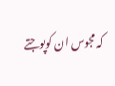کہ مجوس ان کوپوجتے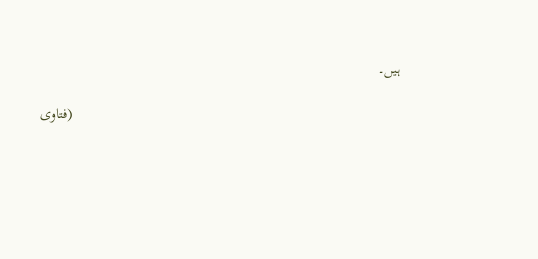ہیں۔

                                                                                       (فتاوی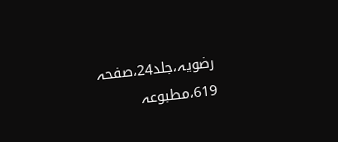رضویہ،جلد24،صفحہ 619،مطبوعہ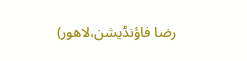رضا فاؤنڈیشن،لاھور)